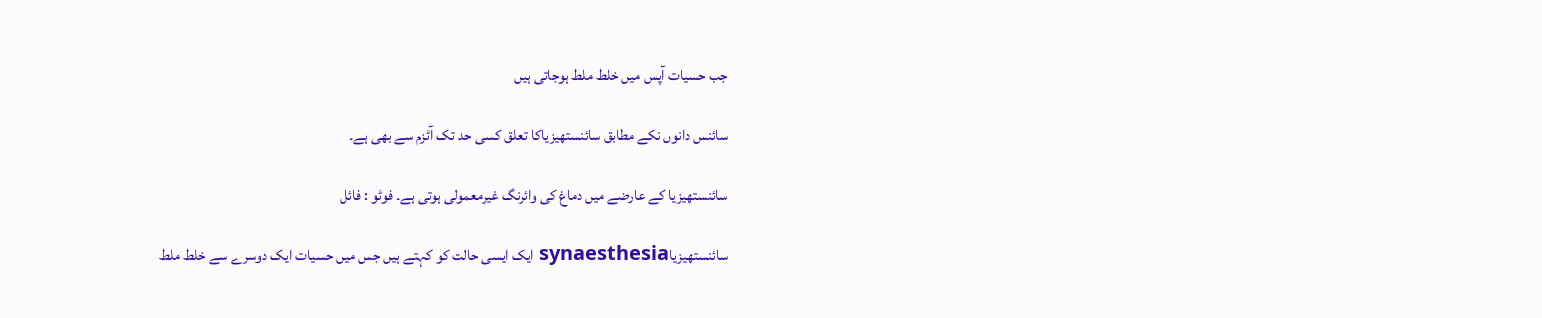جب حسیات آپس میں خلط ملط ہوجاتی ہیں

سائنس دانوں نکے مطابق سائنستھیزیاکا تعلق کسی حد تک آٹزم سے بھی ہے۔

سائنستھیزیا کے عارضے میں دماغ کی وائرنگ غیرمعمولی ہوتی ہے۔ فوٹو : فائل

سائنستھیزیاsynaesthesia ایک ایسی حالت کو کہتے ہیں جس میں حسیات ایک دوسرے سے خلط ملط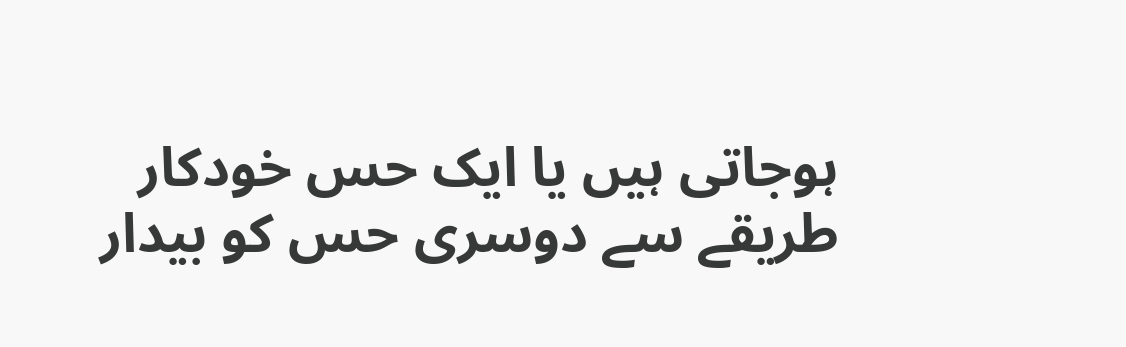ہوجاتی ہیں یا ایک حس خودکار طریقے سے دوسری حس کو بیدار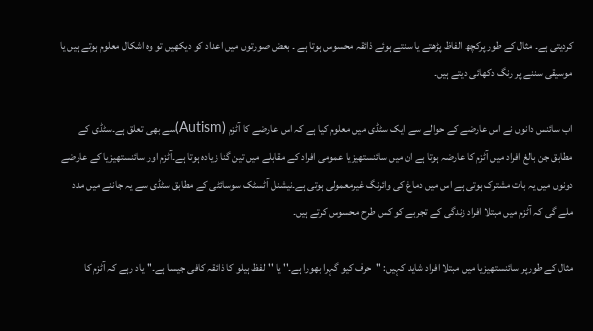کردیتی ہے۔ مثال کے طور پرکچھ الفاظ پڑھتے یا سنتے ہوئے ذائقہ محسوس ہوتا ہے ۔ بعض صورتوں میں اعداد کو دیکھیں تو وہ اشکال معلوم ہوتے ہیں یا موسیقی سننے پر رنگ دکھائی دیتے ہیں۔

اب سائنس دانوں نے اس عارضے کے حوالے سے ایک سٹڈی میں معلوم کیا ہے کہ اس عارضے کا آٹزم (Autism)سے بھی تعلق ہے۔سٹڈی کے مطابق جن بالغ افراد میں آٹزم کا عارضہ ہوتا ہے ان میں سائنستھیزیا عمومی افراد کے مقابلے میں تین گنا زیادہ ہوتا ہے۔آٹزم اور سائنستھیزیا کے عارضے دونوں میں یہ بات مشترک ہوتی ہے اس میں دماغ کی وائرنگ غیرمعمولی ہوتی ہے۔نیشنل آٹسٹک سوسائٹی کے مطابق سٹڈی سے یہ جاننے میں مدد ملے گی کہ آٹزم میں مبتلا افراد زندگی کے تجربے کو کس طرح محسوس کرتے ہیں۔

مثال کے طورپر سائنستھیزیا میں مبتلا افراد شاید کہیں: ''حرف کیو گہرا بھورا ہے۔'' یا ''لفظ ہیلو کا ذائقہ کافی جیسا ہے۔'' یاد رہے کہ آٹزم کا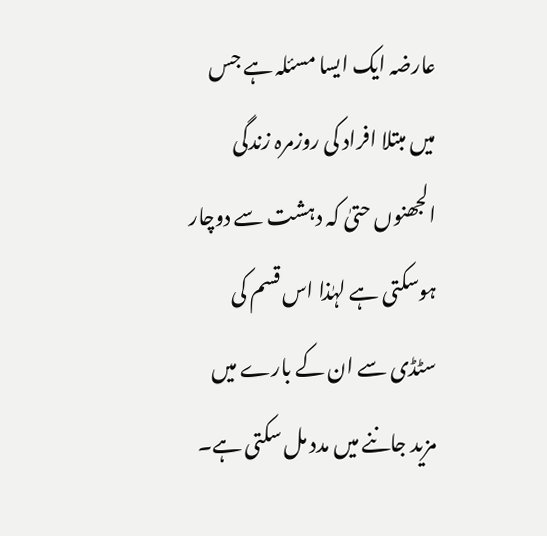عارضہ ایک ایسا مسئلہ ہے جس میں مبتلا افراد کی روزمرہ زندگی الجھنوں حتیٰ کہ دہشت سے دوچار ہوسکتی ہے لہٰذا اس قسم کی سٹڈی سے ان کے بارے میں مزید جاننے میں مدد مل سکتی ہے۔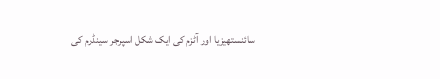سائنستھیزیا اور آٹزم کی ایک شکل اسپرجر سینڈرم کی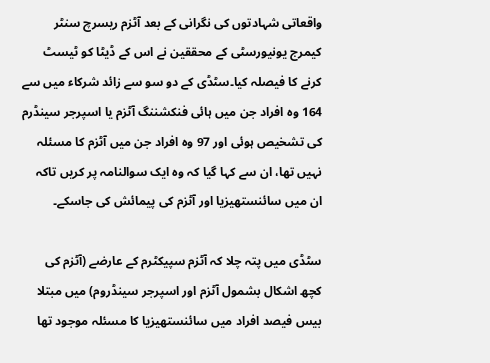واقعاتی شہادتوں کی نگرانی کے بعد آٹزم ریسرچ سنٹر کیمرج یونیورسٹی کے محققین نے اس کے ڈیٹا کو ٹیسٹ کرنے کا فیصلہ کیا۔سٹڈی کے دو سو سے زائد شرکاء میں سے 164 وہ افراد جن میں ہائی فنکشننگ آٹزم یا اسپرجر سینڈرم کی تشخیص ہوئی اور 97 وہ افراد جن میں آٹزم کا مسئلہ نہیں تھا، ان سے کہا گیا کہ وہ ایک سوالنامہ پر کریں تاکہ ان میں سائنستھیزیا اور آٹزم کی پیمائش کی جاسکے۔

سٹڈی میں پتہ چلا کہ آٹزم سپیکٹرم کے عارضے (آٹزم کی کچھ اشکال بشمول آٹزم اور اسپرجر سینڈروم) میں مبتلا بیس فیصد افراد میں سائنستھیزیا کا مسئلہ موجود تھا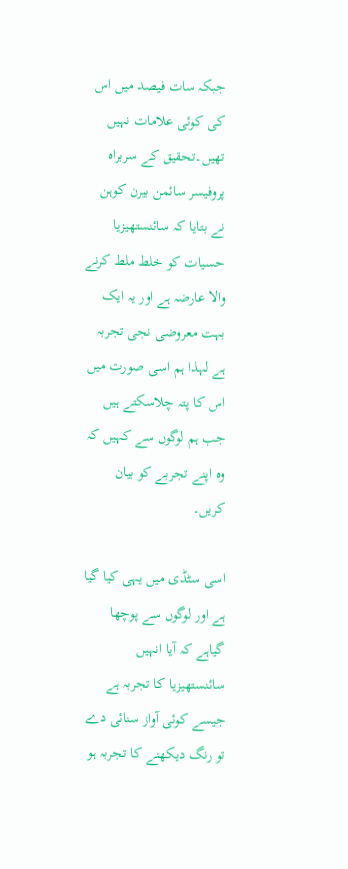جبکہ سات فیصد میں اس کی کوئی علامات نہیں تھیں۔تحقیق کے سربراہ پروفیسر سائمن بیرن کوہن نے بتایا کہ سائنستھیزیا حسیات کو خلط ملط کرنے والا عارضہ ہے اور یہ ایک بہت معروضی نجی تجربہ ہے لہذا ہم اسی صورت میں اس کا پتہ چلاسکتے ہیں جب ہم لوگوں سے کہیں کہ وہ اپنے تجربے کو بیان کریں۔

اسی سٹڈی میں یہی کیا گیا ہے اور لوگوں سے پوچھا گیاہے کہ آیا انہیں سائنستھیزیا کا تجربہ ہے جیسے کوئی آواز سنائی دے تو رنگ دیکھنے کا تجربہ ہو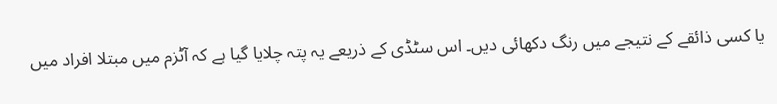یا کسی ذائقے کے نتیجے میں رنگ دکھائی دیں۔ اس سٹڈی کے ذریعے یہ پتہ چلایا گیا ہے کہ آٹزم میں مبتلا افراد میں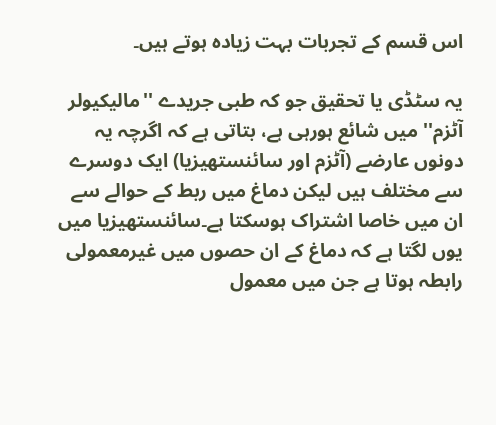اس قسم کے تجربات بہت زیادہ ہوتے ہیں۔

یہ سٹڈی یا تحقیق جو کہ طبی جریدے ''مالیکیولر آٹزم'' میں شائع ہورہی ہے، بتاتی ہے کہ اگرچہ یہ دونوں عارضے (آٹزم اور سائنستھیزیا) ایک دوسرے سے مختلف ہیں لیکن دماغ میں ربط کے حوالے سے ان میں خاصا اشتراک ہوسکتا ہے۔سائنستھیزیا میں یوں لگتا ہے کہ دماغ کے ان حصوں میں غیرمعمولی رابطہ ہوتا ہے جن میں معمول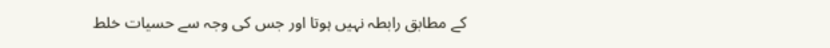کے مطابق رابطہ نہیں ہوتا اور جس کی وجہ سے حسیات خلط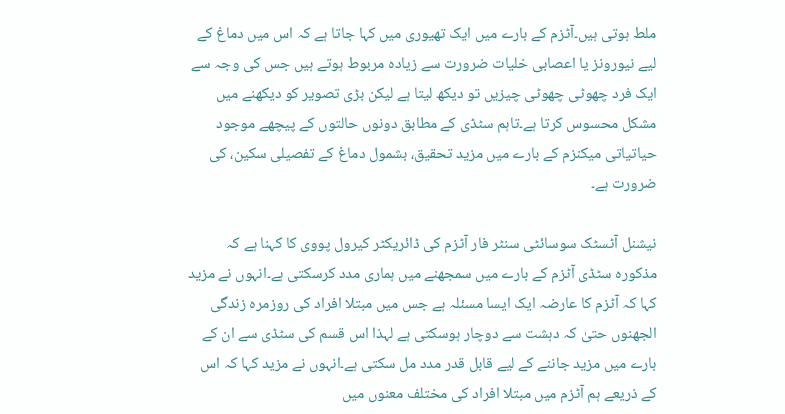ملط ہوتی ہیں۔آٹزم کے بارے میں ایک تھیوری میں کہا جاتا ہے کہ اس میں دماغ کے لیے نیورونز یا اعصابی خلیات ضرورت سے زیادہ مربوط ہوتے ہیں جس کی وجہ سے ایک فرد چھوٹی چھوٹی چیزیں تو دیکھ لیتا ہے لیکن بڑی تصویر کو دیکھنے میں مشکل محسوس کرتا ہے۔تاہم سٹڈی کے مطابق دونوں حالتوں کے پیچھے موجود حیاتیاتی میکنزم کے بارے میں مزید تحقیق، بشمول دماغ کے تفصیلی سکین، کی ضرورت ہے۔

نیشنل آٹسٹک سوسائٹی سنٹر فار آٹزم کی ڈائریکٹر کیرول پووی کا کہنا ہے کہ مذکورہ سٹڈی آٹزم کے بارے میں سمجھنے میں ہماری مدد کرسکتی ہے۔انہوں نے مزید کہا کہ آٹزم کا عارضہ ایک ایسا مسئلہ ہے جس میں مبتلا افراد کی روزمرہ زندگی الجھنوں حتیٰ کہ دہشت سے دوچار ہوسکتی ہے لہذا اس قسم کی سٹڈی سے ان کے بارے میں مزید جاننے کے لیے قابل قدر مدد مل سکتی ہے۔انہوں نے مزید کہا کہ اس کے ذریعے ہم آٹزم میں مبتلا افراد کی مختلف معنوں میں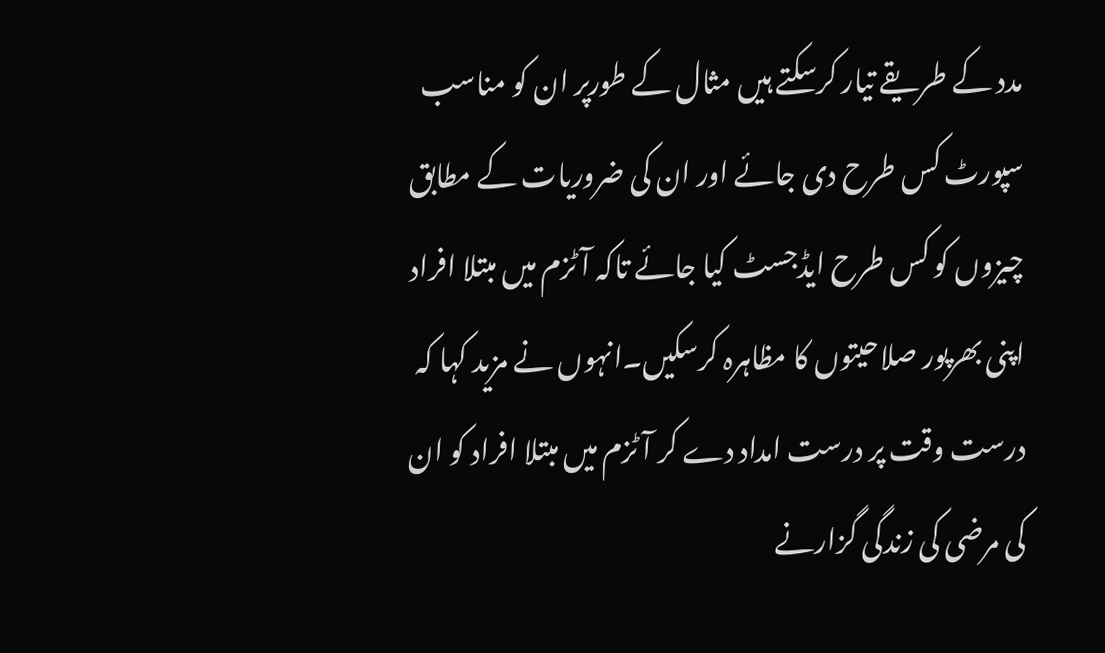مدد کے طریقے تیار کرسکتے ہیں مثال کے طورپر ان کو مناسب سپورٹ کس طرح دی جائے اور ان کی ضروریات کے مطابق چیزوں کو کس طرح ایڈجسٹ کیا جائے تاکہ آٹزم میں مبتلا افراد اپنی بھرپور صلاحیتوں کا مظاہرہ کرسکیں۔انہوں نے مزید کہا کہ درست وقت پر درست امداد دے کر آٹزم میں مبتلا افراد کو ان کی مرضی کی زندگی گزارنے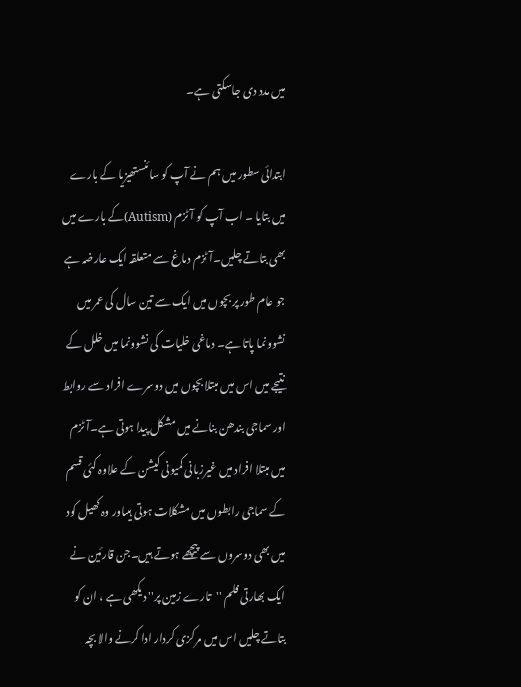میں مدد دی جاسکتی ہے۔

ابتدائی سطور میں ہم نے آپ کو سائنستھیزیا کے بارے میں بتایا ۔ اب آپ کو آٹزم (Autism)کے بارے میں بھی بتاتے چلیں۔آٹزم دماغ سے متعلقہ ایک عارضہ ہے جو عام طور پر بچوں میں ایک سے تین سال کی عمر میں نشوونما پاتا ہے۔ دماغی خلیات کی نشوونما میں خلل کے نتیجے میں اس میں مبتلا بچوں میں دوسرے افراد سے روابط اور سماجی بندھن بنانے میں مشکل پیدا ہوتی ہے۔آٹزم میں مبتلا افراد میں غیرزبانی کمیونی کیشن کے علاوہ کئی قسم کے سماجی رابطوں میں مشکلات ہوتی ہیںاور وہ کھیل کود میں بھی دوسروں سے پیچھے ہوتے ہیں۔جن قارئین نے ایک بھارتی فلم ''تارے زمین پر'' دیکھی ہے ، ان کو بتاتے چلیں اس میں مرکزی کردار ادا کرنے والا بچہ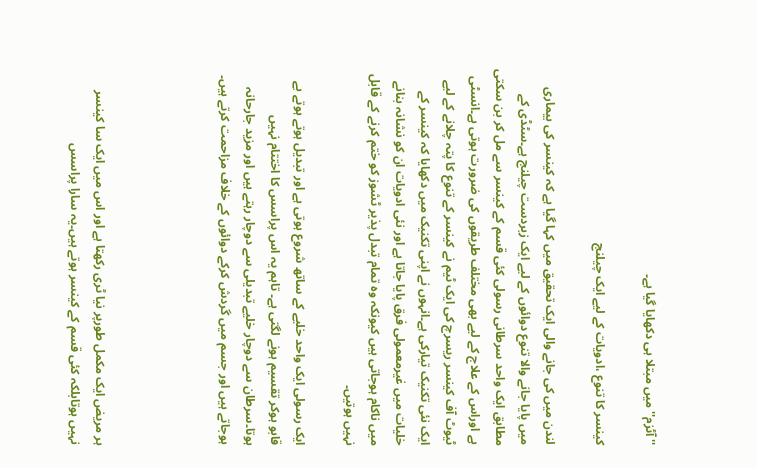''آٹزم'' میں مبتلا ہی دکھایا گیا ہے۔

کینسر کا تنوع ،ادویات کے لیے ایک چیلنج

لندن میں کی جانے والی ایک تحقیق میں کہا گیا ہے کہ کینسر کی بیماری میں پایا جانے والا تنوع دوائوں کے لیے ایک زبردست چیلنج ہے۔سٹڈی کے مطابق ایک واحد سرطانی رسولی کئی قسم کے کینسر سے مل کر بن سکتی ہے اوراس کے علاج کے لیے بھی مختلف طریقوں کی ضرورت ہوتی ہے۔انسٹی ٹیوٹ آف کینسر ریسرچ کی ایک ٹیم نے کینسر کے تنوع کا پتہ چلانے کے لیے ایک نئی تکنیک تیارکی ہے۔انہوں نے اپنی تکنیک میں دکھایا کہ کینسر کے خلیات میں غیرمعمولی فرق پایا جاتا ہے اور نئی ادویات ان کو نشانہ بنانے میں ناکام ہوجاتی ہیں کیونکہ وہ تمام تبدل پذیر ٹشوز کو ختم کرنے کے قابل نہیں ہوتیں۔

ایک رسولی ایک واحد خلیے کے ساتھ شروع ہوتی ہے اور تبدیل ہوتے ہوتے بے قابو ہوکر تقسیم ہونے لگتی ہے۔ تاہم یہ اس پراسس کا اختتام نہیں ہوتا۔سرطان سے دوچار خلیے تبدیلی سے دوچار رہتے ہیں اور مزید جارحانہ ہوجاتے ہیں اور جسم میں گردش کرکے دوائوں کے خلاف مزاحمت کرتے ہیں۔




ہر مریض ایک مکمل طورپر نیا ٹری رکھتا ہے اور اس میں ایک سا کینسر نہیں ہوتابلکہ کئی قسم کے کینسر ہوتے ہیں۔یہ سارا پراسس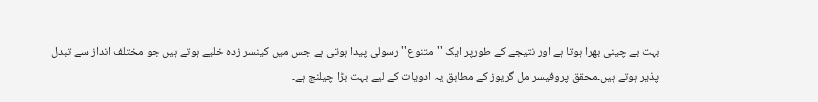بہت بے چینی بھرا ہوتا ہے اور نتیجے کے طورپر ایک ''متنوع'' رسولی پیدا ہوتی ہے جس میں کینسر زدہ خلیے ہوتے ہیں جو مختلف انداز سے تبدل پذیر ہوتے ہیں۔محقق پروفیسر مل گریوز کے مطابق یہ ادویات کے لیے بہت بڑا چیلنج ہے۔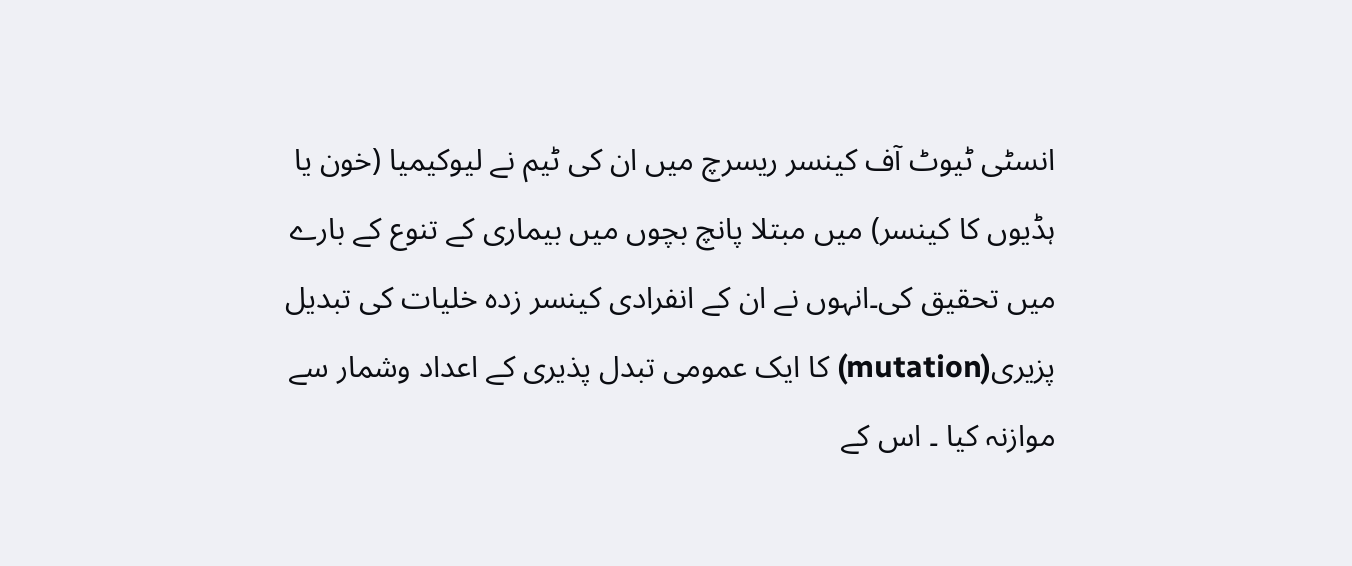انسٹی ٹیوٹ آف کینسر ریسرچ میں ان کی ٹیم نے لیوکیمیا (خون یا ہڈیوں کا کینسر) میں مبتلا پانچ بچوں میں بیماری کے تنوع کے بارے میں تحقیق کی۔انہوں نے ان کے انفرادی کینسر زدہ خلیات کی تبدیل پزیری(mutation) کا ایک عمومی تبدل پذیری کے اعداد وشمار سے موازنہ کیا ۔ اس کے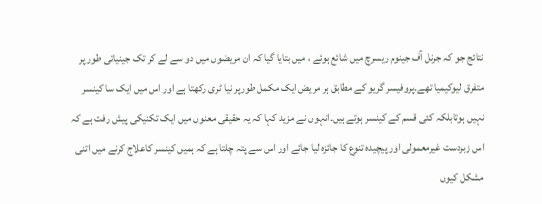نتائج جو کہ جرنل آف جینوم ریسرچ میں شائع ہوئے ، میں بتایا گیا کہ ان مریضوں میں دو سے لے کر تک جینیاتی طور پر متفرق لیوکیمیا تھے۔پروفیسر گریو کے مطابق ہر مریض ایک مکمل طورپر نیا ٹری رکھتا ہے اور اس میں ایک سا کینسر نہیں ہوتابلکہ کئی قسم کے کینسر ہوتے ہیں۔انہوں نے مزید کہا کہ یہ حقیقی معنوں میں ایک تکنیکی پیش رفت ہے کہ اس زبردست غیرمعمولی اور پیچیدہ تنوع کا جائزہ لیا جائے اور اس سے پتہ چلتا ہے کہ ہمیں کینسر کاعلاج کرنے میں اتنی مشکل کیوں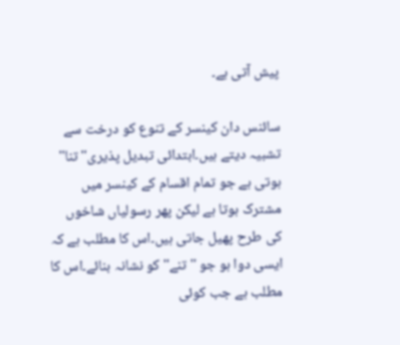پیش آتی ہے۔

سائنس دان کینسر کے تنوع کو درخت سے تشبیہ دیتے ہیں۔ابتدائی تبدیل پذیری''تنا'' ہوتی ہے جو تمام اقسام کے کینسر میں مشترک ہوتا ہے لیکن پھر رسولیاں شاخوں کی طرح پھیل جاتی ہیں۔اس کا مطلب ہے کہ ایسی دوا ہو جو ''تنے'' کو نشانہ بنائے۔اس کا مطلب ہے جب کوئی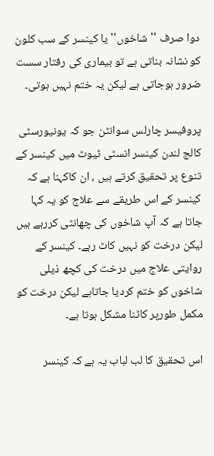دوا صرف ''شاخوں'' یا کینسر کے سب کلون کو نشانہ بناتی ہے تو بیماری کی رفتار سست ضرور ہوجاتی ہے لیکن یہ ختم نہیں ہوتی۔

پروفیسر چارلس سوانٹن جو کہ یونیورسٹی کالج لندن کینسر انسٹی ٹیوٹ میں کینسر کے تنوع پر تحقیق کرتے ہیں ، ان کاکہنا ہے کہ کینسر کے اس طریقے سے علاج کو یہ کہا جاتا ہے کہ آپ شاخوں کی چھانٹی کررہے ہیں لیکن درخت کو نہیں کاٹ رہے۔ کینسر کے روایتی علاج میں درخت کی کچھ ذیلی شاخوں کو ختم کردیا جاتاہے لیکن درخت کو مکمل طورپر کاٹنا مشکل ہوتا ہے۔

اس تحقیق کا لب لباب یہ ہے کہ کینسر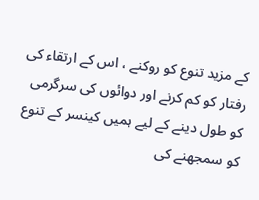کے مزید تنوع کو روکنے ، اس کے ارتقاء کی رفتار کو کم کرنے اور دوائوں کی سرگرمی کو طول دینے کے لیے ہمیں کینسر کے تنوع کو سمجھنے کی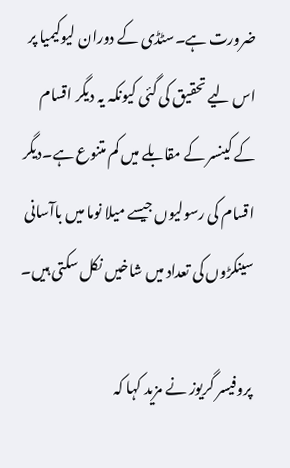ضرورت ہے۔سٹڈی کے دوران لیوکیمیا پر اس لیے تحقیق کی گئی کیونکہ یہ دیگر اقسام کے کینسر کے مقابلے میں کم متنوع ہے۔دیگر اقسام کی رسولیوں جیسے میلا نوما میں باآسانی سینکڑوں کی تعداد میں شاخیں نکل سکتی ہیں۔

پروفیسر گریوز نے مزید کہا کہ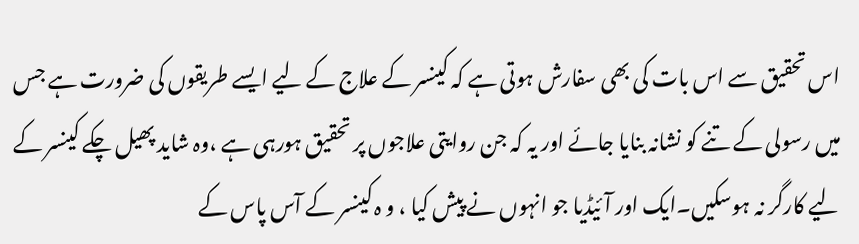اس تحقیق سے اس بات کی بھی سفارش ہوتی ہے کہ کینسر کے علاج کے لیے ایسے طریقوں کی ضرورت ہے جس میں رسولی کے تنے کو نشانہ بنایا جائے اور یہ کہ جن روایتی علاجوں پر تحقیق ہورہی ہے ،وہ شاید پھیل چکے کینسر کے لیے کارگر نہ ہوسکیں۔ایک اور آئیڈیا جو انہوں نے پیش کیا ، و ہ کینسر کے آس پاس کے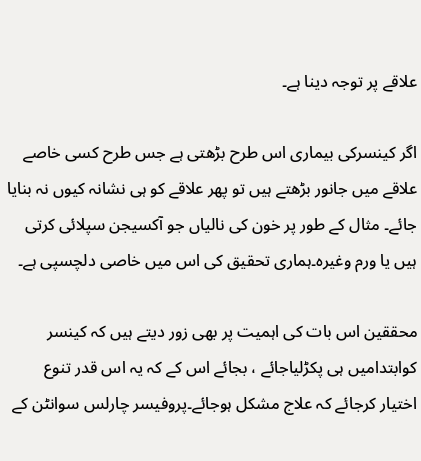علاقے پر توجہ دینا ہے۔

اگر کینسرکی بیماری اس طرح بڑھتی ہے جس طرح کسی خاصے علاقے میں جانور بڑھتے ہیں تو پھر علاقے کو ہی نشانہ کیوں نہ بنایا جائے۔ مثال کے طور پر خون کی نالیاں جو آکسیجن سپلائی کرتی ہیں یا ورم وغیرہ۔ہماری تحقیق کی اس میں خاصی دلچسپی ہے۔

محققین اس بات کی اہمیت پر بھی زور دیتے ہیں کہ کینسر کوابتدامیں ہی پکڑلیاجائے ، بجائے اس کے کہ یہ اس قدر تنوع اختیار کرجائے کہ علاج مشکل ہوجائے۔پروفیسر چارلس سوانٹن کے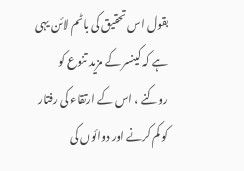بقول اس تحقیق کی باٹم لائن یہی ہے کہ کینسر کے مزید تنوع کو روکنے ، اس کے ارتقاء کی رفتار کو کم کرنے اور دوائوں کی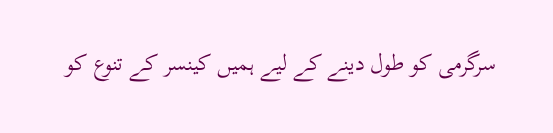سرگرمی کو طول دینے کے لیے ہمیں کینسر کے تنوع کو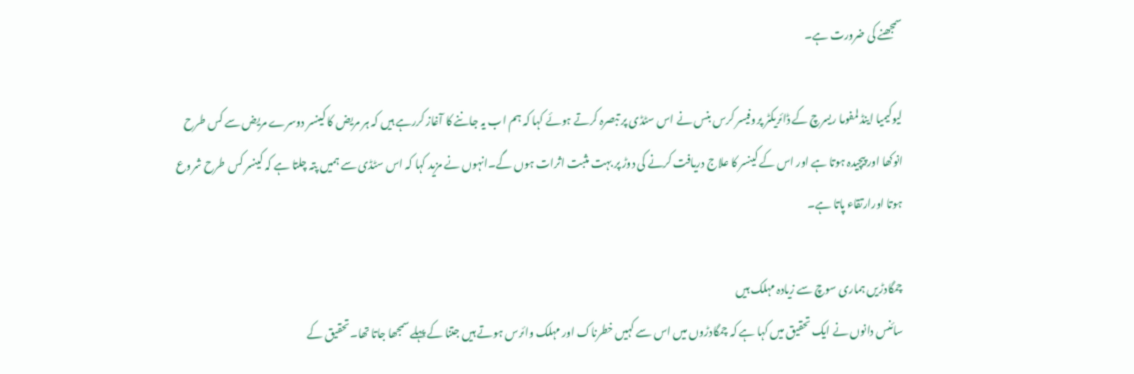سمجھنے کی ضرورت ہے۔

لیوکیمیا اینڈ لمفوما ریسرچ کے ڈائریکٹر پروفیسر کرس بنس نے اس سٹڈی پر تبصرہ کرتے ہوئے کہا کہ ہم اب یہ جاننے کا آغاز کررہے ہیں کہ ہر مریض کا کینسر دوسرے مریض سے کس طرح انوکھا اور پیچیدہ ہوتا ہے اور اس کے کینسر کا علاج دریافت کرنے کی دوڑ پر بہت مثبت اثرات ہوں گے۔انہوں نے مزید کہا کہ اس سٹڈی سے ہمیں پتہ چلتا ہے کہ کینسر کس طرح شروع ہوتا اورارتقاء پاتا ہے۔

چمگادڑیں ہماری سوچ سے زیادہ مہلک ہیں
سائنس دانوں نے ایک تحقیق میں کہا ہے کہ چمگادڑوں میں اس سے کہیں خطرناک اور مہلک وائرس ہوتے ہیں جتنا کے پہلے سمجھا جاتا تھا۔تحقیق کے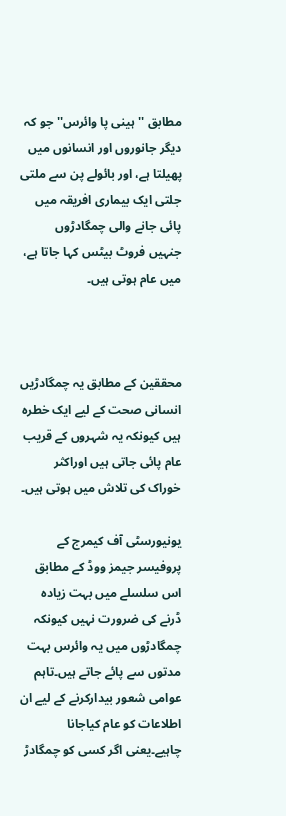مطابق ''ہینی پا وائرس'' جو کہ دیگر جانوروں اور انسانوں میں پھیلتا ہے، اور بائولے پن سے ملتی جلتی ایک بیماری افریقہ میں پائی جانے والی چمگادڑوں جنہیں فروٹ بیٹس کہا جاتا ہے، میں عام ہوتی ہیں۔



محققین کے مطابق یہ چمگادڑیں انسانی صحت کے لیے ایک خطرہ ہیں کیونکہ یہ شہروں کے قریب عام پائی جاتی ہیں اوراکثر خوراک کی تلاش میں ہوتی ہیں۔

یونیورسٹی آف کیمرج کے پروفیسر جیمز ووڈ کے مطابق اس سلسلے میں بہت زیادہ ڈرنے کی ضرورت نہیں کیونکہ چمگادڑوں میں یہ وائرس بہت مدتوں سے پائے جاتے ہیں۔تاہم عوامی شعور بیدارکرنے کے لیے ان اطلاعات کو عام کیاجانا چاہیے۔یعنی اگر کسی کو چمگادڑ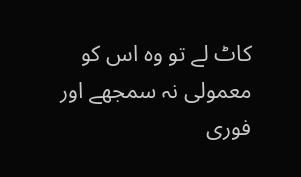کاٹ لے تو وہ اس کو معمولی نہ سمجھے اور فوری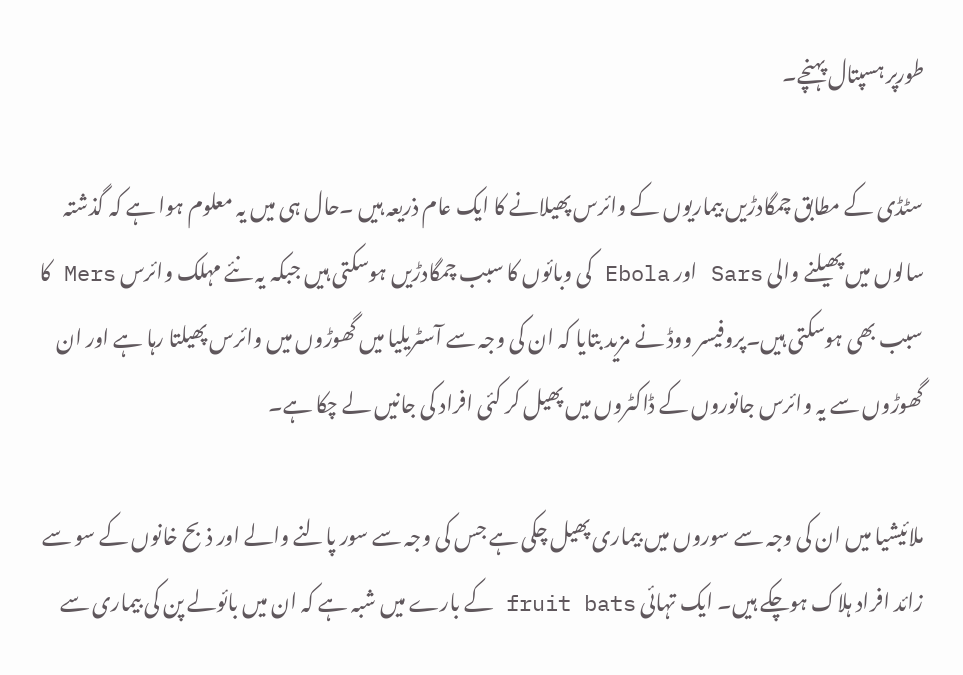طورپر ہسپتال پہنچے۔

سٹڈی کے مطابق چمگادڑیں بیماریوں کے وائرس پھیلانے کا ایک عام ذریعہ ہیں ۔حال ہی میں یہ معلوم ہوا ہے کہ گذشتہ سالوں میں پھیلنے والی Sars اور Ebola کی وبائوں کا سبب چمگادڑیں ہوسکتی ہیں جبکہ یہ نئے مہلک وائرس Mers کا سبب بھی ہوسکتی ہیں۔پروفیسر ووڈ نے مزید بتایا کہ ان کی وجہ سے آسٹریلیا میں گھوڑوں میں وائرس پھیلتا رہا ہے اور ان گھوڑوں سے یہ وائرس جانوروں کے ڈاکٹروں میں پھیل کر کئی افراد کی جانیں لے چکا ہے۔

ملائیشیا میں ان کی وجہ سے سوروں میں بیماری پھیل چکی ہے جس کی وجہ سے سور پالنے والے اور ذبح خانوں کے سو سے زائد افراد ہلاک ہوچکے ہیں۔ ایک تہائی fruit bats کے بارے میں شبہ ہے کہ ان میں بائولے پن کی بیماری سے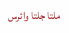ملتا جلتا وائرس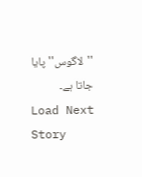''لاگوس'' پایا جاتا ہے۔
Load Next Story